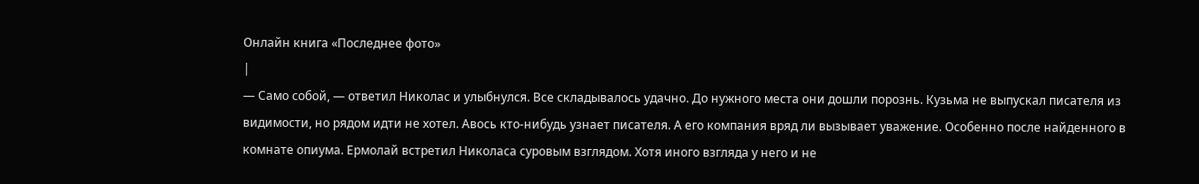Онлайн книга «Последнее фото»
|
— Само собой, — ответил Николас и улыбнулся. Все складывалось удачно. До нужного места они дошли порознь. Кузьма не выпускал писателя из видимости, но рядом идти не хотел. Авось кто-нибудь узнает писателя. А его компания вряд ли вызывает уважение. Особенно после найденного в комнате опиума. Ермолай встретил Николаса суровым взглядом. Хотя иного взгляда у него и не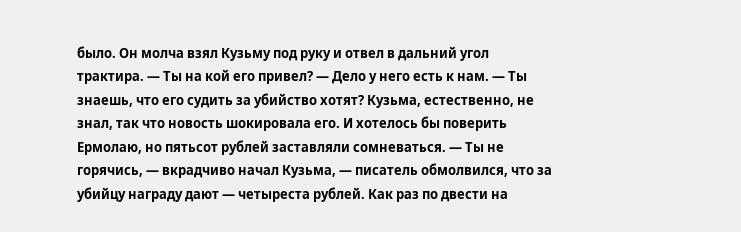было. Он молча взял Кузьму под руку и отвел в дальний угол трактира. — Ты на кой его привел? — Дело у него есть к нам. — Ты знаешь, что его судить за убийство хотят? Кузьма, естественно, не знал, так что новость шокировала его. И хотелось бы поверить Ермолаю, но пятьсот рублей заставляли сомневаться. — Ты не горячись, — вкрадчиво начал Кузьма, — писатель обмолвился, что за убийцу награду дают — четыреста рублей. Как раз по двести на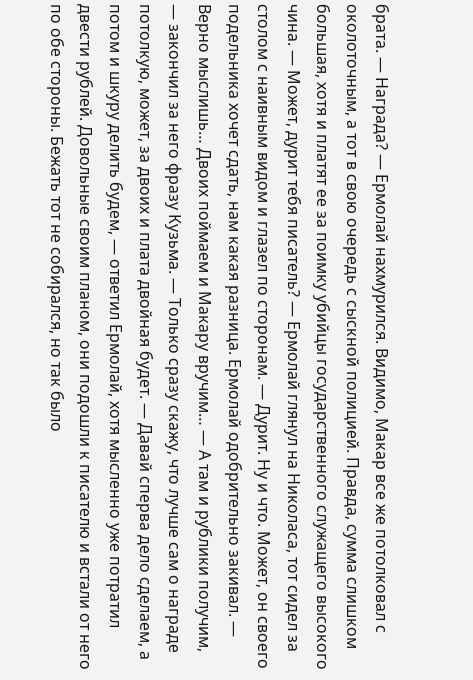брата. — Награда? — Ермолай нахмурился. Видимо, Макар все же потолковал с околоточным, а тот в свою очередь с сыскной полицией. Правда, сумма слишком большая, хотя и платят ее за поимку убийцы государственного служащего высокого чина. — Может, дурит тебя писатель? — Ермолай глянул на Николаса, тот сидел за столом с наивным видом и глазел по сторонам. — Дурит. Ну и что. Может, он своего подельника хочет сдать, нам какая разница. Ермолай одобрительно закивал. — Верно мыслишь… Двоих поймаем и Макару вручим… — А там и рублики получим, — закончил за него фразу Кузьма. — Только сразу скажу, что лучше сам о награде потолкую, может, за двоих и плата двойная будет. — Давай сперва дело сделаем, а потом и шкуру делить будем, — ответил Ермолай, хотя мысленно уже потратил двести рублей. Довольные своим планом, они подошли к писателю и встали от него по обе стороны. Бежать тот не собирался, но так было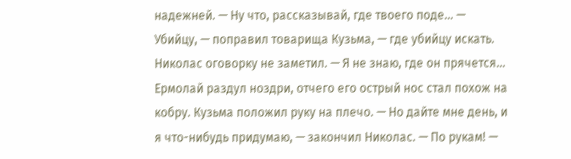надежней. — Ну что, рассказывай, где твоего поде… — Убийцу, — поправил товарища Кузьма, — где убийцу искать. Николас оговорку не заметил. — Я не знаю, где он прячется… Ермолай раздул ноздри, отчего его острый нос стал похож на кобру. Кузьма положил руку на плечо. — Но дайте мне день, и я что-нибудь придумаю, — закончил Николас. — По рукам! —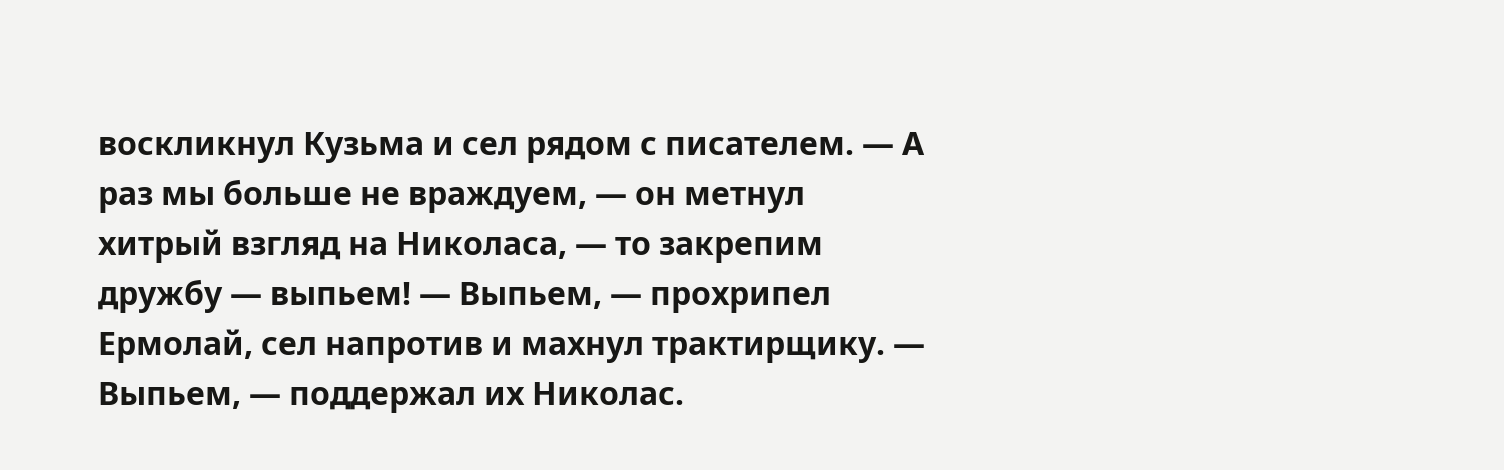воскликнул Кузьма и сел рядом с писателем. — А раз мы больше не враждуем, — он метнул хитрый взгляд на Николаса, — то закрепим дружбу — выпьем! — Выпьем, — прохрипел Ермолай, сел напротив и махнул трактирщику. — Выпьем, — поддержал их Николас.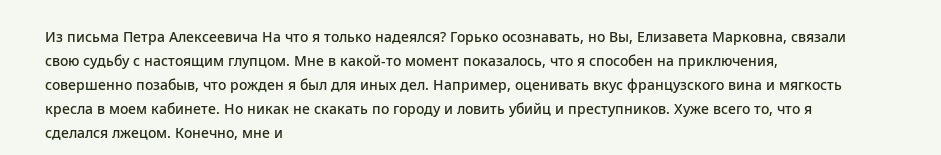Из письма Петра Алексеевича На что я только надеялся? Горько осознавать, но Вы, Елизавета Марковна, связали свою судьбу с настоящим глупцом. Мне в какой-то момент показалось, что я способен на приключения, совершенно позабыв, что рожден я был для иных дел. Например, оценивать вкус французского вина и мягкость кресла в моем кабинете. Но никак не скакать по городу и ловить убийц и преступников. Хуже всего то, что я сделался лжецом. Конечно, мне и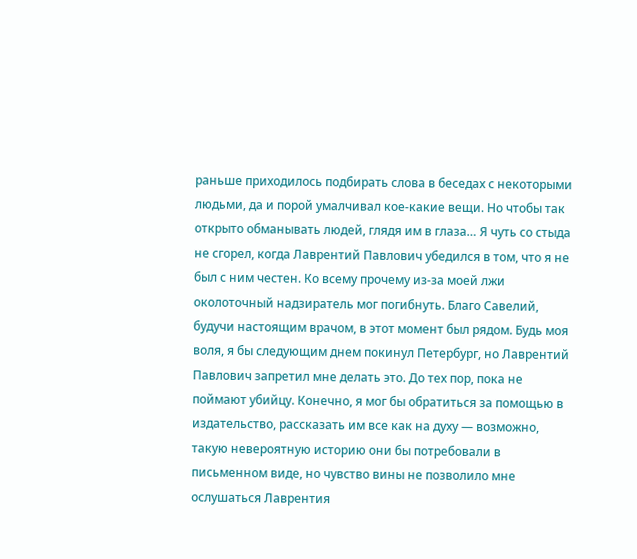раньше приходилось подбирать слова в беседах с некоторыми людьми, да и порой умалчивал кое-какие вещи. Но чтобы так открыто обманывать людей, глядя им в глаза… Я чуть со стыда не сгорел, когда Лаврентий Павлович убедился в том, что я не был с ним честен. Ко всему прочему из-за моей лжи околоточный надзиратель мог погибнуть. Благо Савелий, будучи настоящим врачом, в этот момент был рядом. Будь моя воля, я бы следующим днем покинул Петербург, но Лаврентий Павлович запретил мне делать это. До тех пор, пока не поймают убийцу. Конечно, я мог бы обратиться за помощью в издательство, рассказать им все как на духу — возможно, такую невероятную историю они бы потребовали в письменном виде, но чувство вины не позволило мне ослушаться Лаврентия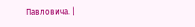Павловича. |